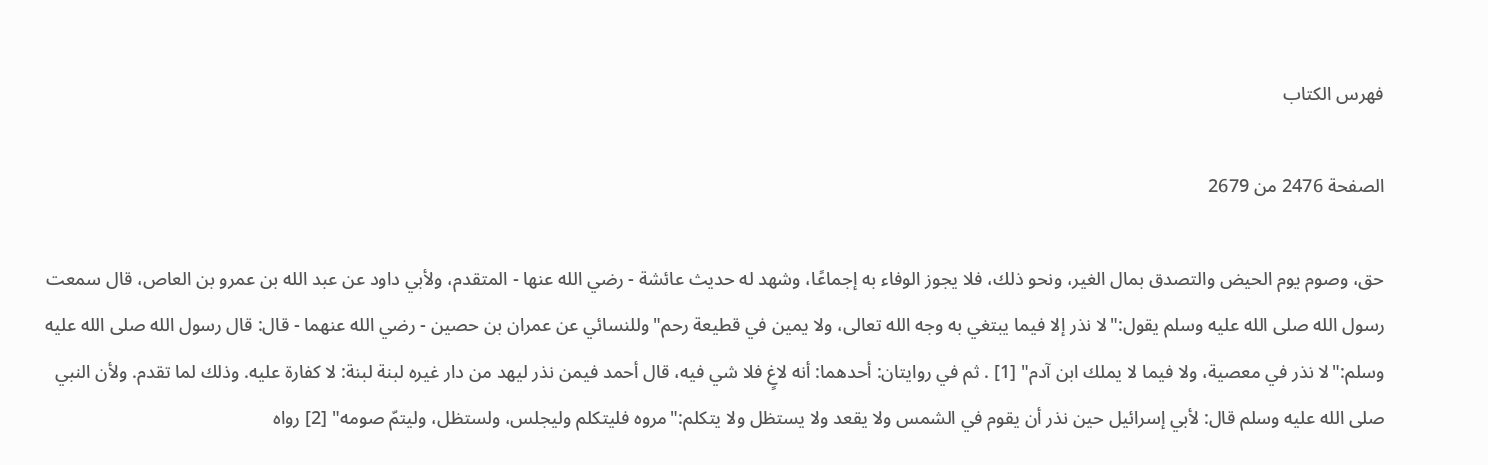فهرس الكتاب

الصفحة 2476 من 2679

حق، وصوم يوم الحيض والتصدق بمال الغير، ونحو ذلك، فلا يجوز الوفاء به إجماعًا، وشهد له حديث عائشة - رضي الله عنها - المتقدم، ولأبي داود عن عبد الله بن عمرو بن العاص، قال سمعت رسول الله صلى الله عليه وسلم يقول:"لا نذر إلا فيما يبتغي به وجه الله تعالى، ولا يمين في قطيعة رحم"وللنسائي عن عمران بن حصين - رضي الله عنهما - قال: قال رسول الله صلى الله عليه وسلم:"لا نذر في معصية، ولا فيما لا يملك ابن آدم" [1] . ثم في روايتان: أحدهما: أنه لاغٍ فلا شي فيه، قال أحمد فيمن نذر ليهد من دار غيره لبنة لبنة: لا كفارة عليه. وذلك لما تقدم. ولأن النبي صلى الله عليه وسلم قال: لأبي إسرائيل حين نذر أن يقوم في الشمس ولا يقعد ولا يستظل ولا يتكلم:"مروه فليتكلم وليجلس، ولستظل، وليتمّ صومه" [2] رواه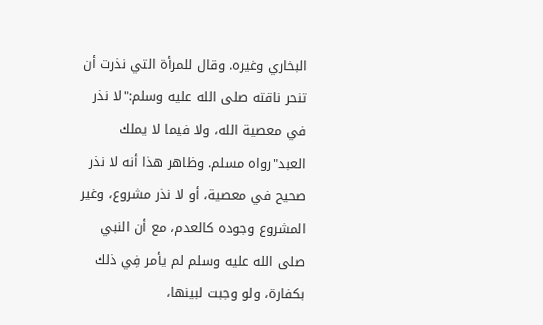البخاري وغيره. وقال للمرأة التي نذرت أن تنحر ناقته صلى الله عليه وسلم:"لا نذر في معصية الله، ولا فيما لا يملك العبد"رواه مسلم. وظاهر هذا أنه لا نذر صحيح في معصية، أو لا نذر مشروع، وغير المشروع وجوده كالعدم، مع أن النبي صلى الله عليه وسلم لم يأمر فِي ذلك بكفارة، ولو وجبت لبينها،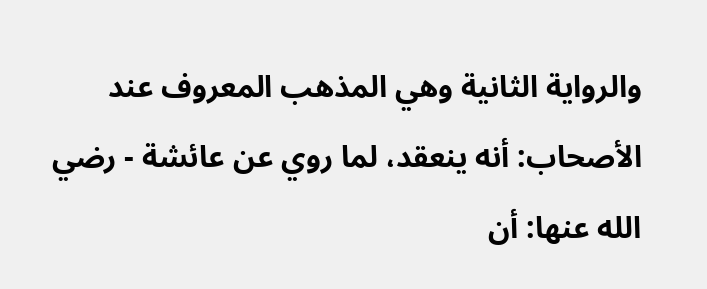والرواية الثانية وهي المذهب المعروف عند الأصحاب: أنه ينعقد، لما روي عن عائشة - رضي الله عنها: أن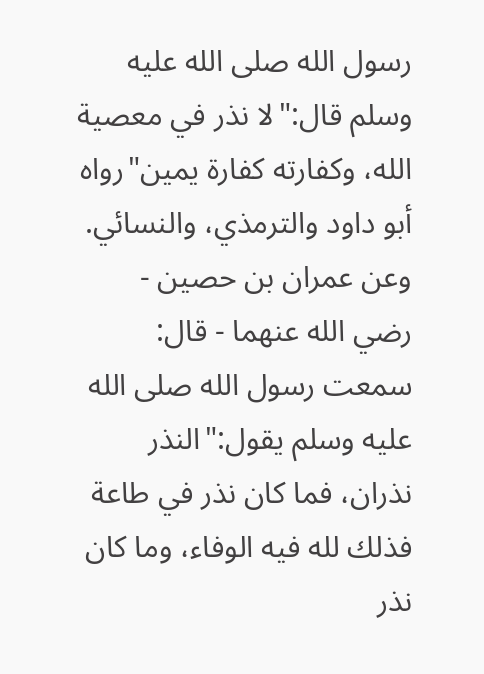رسول الله صلى الله عليه وسلم قال:"لا نذر في معصية الله، وكفارته كفارة يمين"رواه أبو داود والترمذي، والنسائي. وعن عمران بن حصين - رضي الله عنهما - قال: سمعت رسول الله صلى الله عليه وسلم يقول:"النذر نذران، فما كان نذر في طاعة فذلك لله فيه الوفاء، وما كان نذر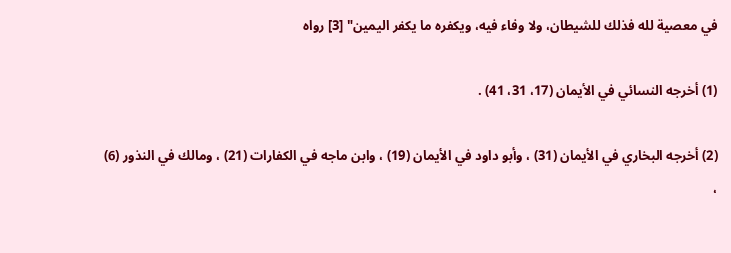في معصية لله فذلك للشيطان، ولا وفاء فيه، ويكفره ما يكفر اليمين" [3] رواه

(1) أخرجه النسائي في الأيمان (17، 31، 41) .

(2) أخرجه البخاري في الأيمان (31) ، وأبو داود في الأيمان (19) ، وابن ماجه في الكفارات (21) ، ومالك في النذور (6) ،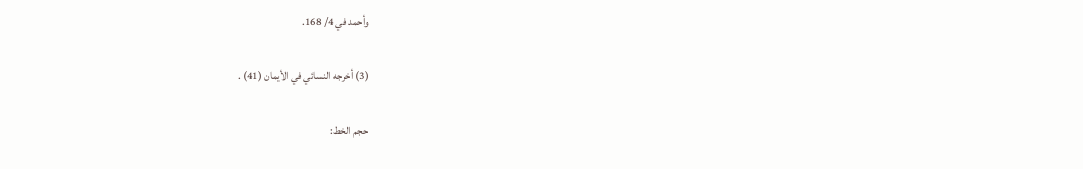وأحمد في 4/ 168.

(3) أخرجه النسائي في الأيمان (41) .

حجم الخط: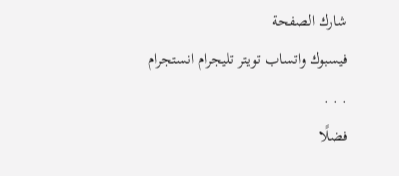شارك الصفحة
فيسبوك واتساب تويتر تليجرام انستجرام
. . .
فضلًا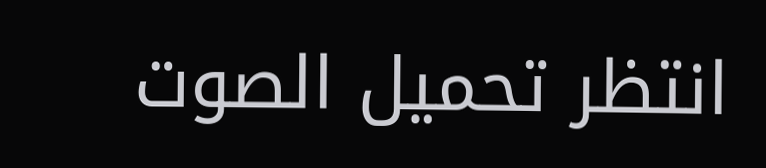انتظر تحميل الصوت